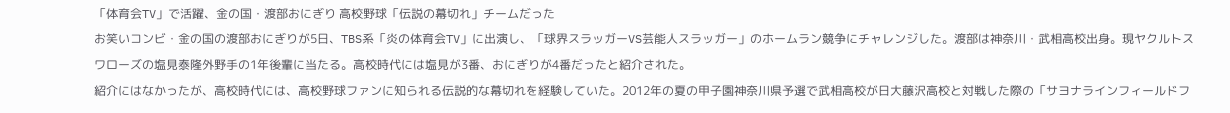「体育会TV」で活躍、金の国・渡部おにぎり 高校野球「伝説の幕切れ」チームだった
お笑いコンビ・金の国の渡部おにぎりが5日、TBS系「炎の体育会TV」に出演し、「球界スラッガーVS芸能人スラッガー」のホームラン競争にチャレンジした。渡部は神奈川・武相高校出身。現ヤクルトスワローズの塩見泰隆外野手の1年後輩に当たる。高校時代には塩見が3番、おにぎりが4番だったと紹介された。
紹介にはなかったが、高校時代には、高校野球ファンに知られる伝説的な幕切れを経験していた。2012年の夏の甲子園神奈川県予選で武相高校が日大藤沢高校と対戦した際の「サヨナラインフィールドフ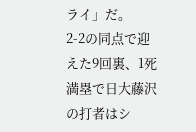ライ」だ。
2-2の同点で迎えた9回裏、1死満塁で日大藤沢の打者はシ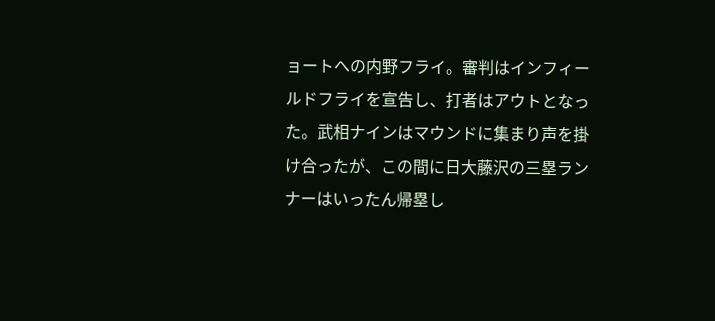ョートへの内野フライ。審判はインフィールドフライを宣告し、打者はアウトとなった。武相ナインはマウンドに集まり声を掛け合ったが、この間に日大藤沢の三塁ランナーはいったん帰塁し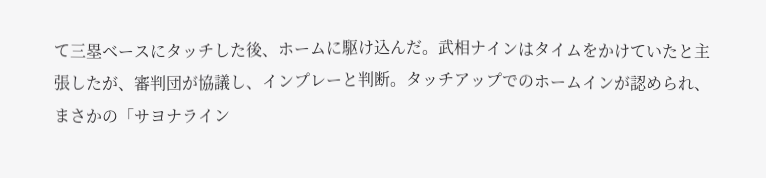て三塁ベースにタッチした後、ホームに駆け込んだ。武相ナインはタイムをかけていたと主張したが、審判団が協議し、インプレーと判断。タッチアップでのホームインが認められ、まさかの「サヨナライン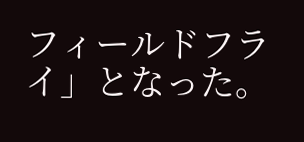フィールドフライ」となった。